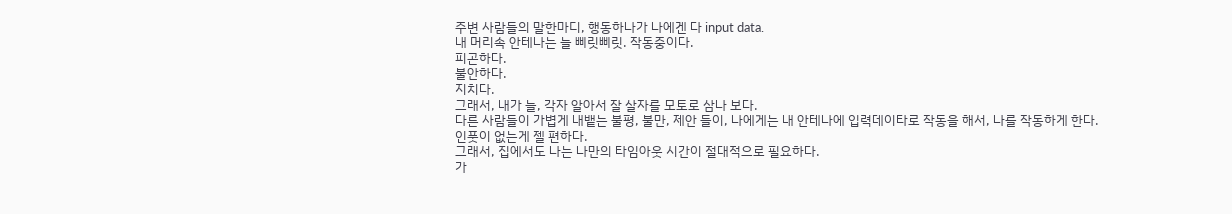주변 사람들의 말한마디, 행동하나가 나에겐 다 input data.
내 머리속 안테나는 늘 삐릿삐릿. 작동중이다.
피곤하다.
불안하다.
지치다.
그래서, 내가 늘, 각자 알아서 잘 살자를 모토로 삼나 보다.
다른 사람들이 가볍게 내뱉는 불평, 불만, 제안 들이, 나에게는 내 안테나에 입력데이타로 작동을 해서, 나를 작동하게 한다.
인풋이 없는게 젤 편하다.
그래서, 집에서도 나는 나만의 타임아웃 시간이 절대적으로 필요하다.
가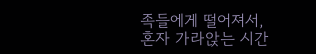족들에게 떨어져서, 혼자 가라앉는 시간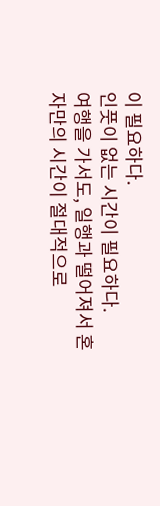이 필요하다.
인풋이 없는 시간이 필요하다.
여행을 가서도, 일행과 떨어져서 혼자만의 시간이 절대적으로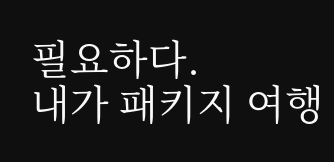필요하다.
내가 패키지 여행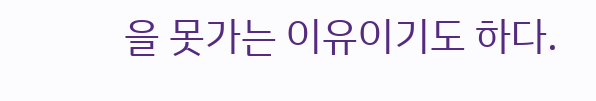을 못가는 이유이기도 하다.